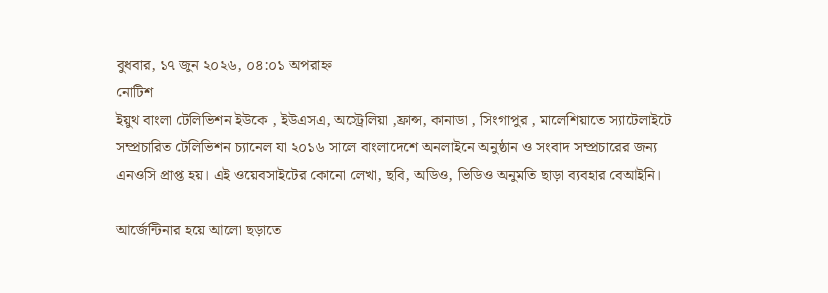বুধবার, ১৭ জুন ২০২৬, ০৪:০১ অপরাহ্ন
নোটিশ
ইয়ুথ বাংলা টেলিভিশন ইউকে , ইউএসএ, অস্ট্রেলিয়া ,ফ্রান্স, কানাডা , সিংগাপুর , মালেশিয়াতে স্যাটেলাইটে সম্প্রচারিত টেলিভিশন চ্যানেল যা ২০১৬ সালে বাংলাদেশে অনলাইনে অনুষ্ঠান ও সংবাদ সম্প্রচারের জন্য এনওসি প্রাপ্ত হয়। এই ওয়েবসাইটের কোনো লেখা, ছবি, অডিও, ভিডিও অনুমতি ছাড়া ব্যবহার বেআইনি।

আর্জেন্টিনার হয়ে আলো ছড়াতে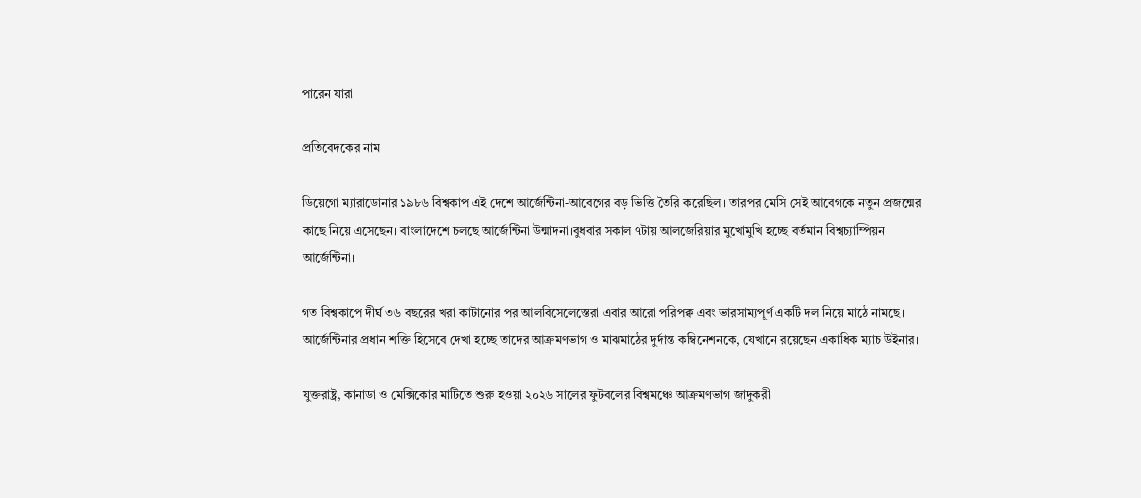পারেন যারা

প্রতিবেদকের নাম

ডিয়েগো ম্যারাডোনার ১৯৮৬ বিশ্বকাপ এই দেশে আর্জেন্টিনা-আবেগের বড় ভিত্তি তৈরি করেছিল। তারপর মেসি সেই আবেগকে নতুন প্রজন্মের কাছে নিয়ে এসেছেন। বাংলাদেশে চলছে আর্জেন্টিনা উন্মাদনা।বুধবার সকাল ৭টায় আলজেরিয়ার মুখোমুখি হচ্ছে বর্তমান বিশ্বচ্যাম্পিয়ন আর্জেন্টিনা।

গত বিশ্বকাপে দীর্ঘ ৩৬ বছরের খরা কাটানোর পর আলবিসেলেস্তেরা এবার আরো পরিপক্ব এবং ভারসাম্যপূর্ণ একটি দল নিয়ে মাঠে নামছে। আর্জেন্টিনার প্রধান শক্তি হিসেবে দেখা হচ্ছে তাদের আক্রমণভাগ ও মাঝমাঠের দুর্দান্ত কম্বিনেশনকে, যেখানে রয়েছেন একাধিক ম্যাচ উইনার।

যুক্তরাষ্ট্র, কানাডা ও মেক্সিকোর মাটিতে শুরু হওয়া ২০২৬ সালের ফুটবলের বিশ্বমঞ্চে আক্রমণভাগ জাদুকরী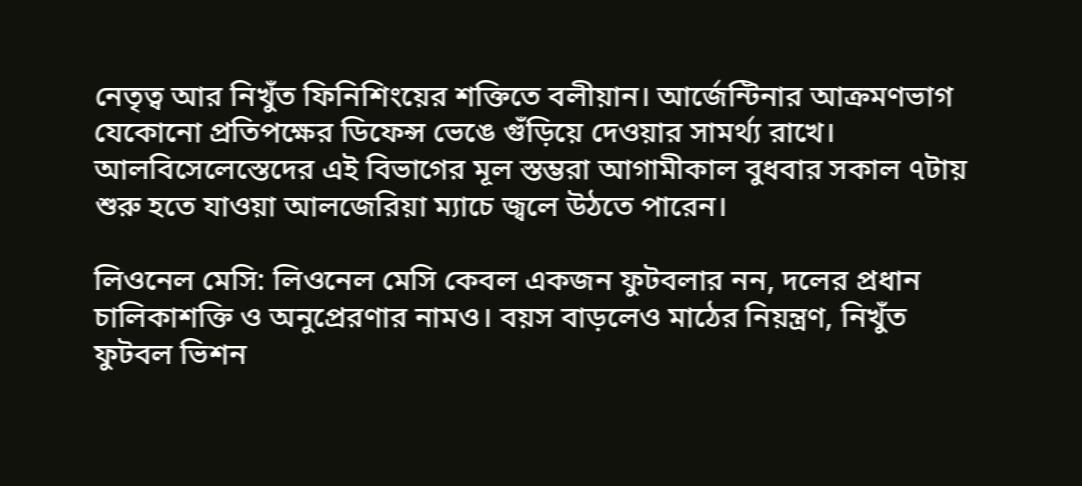নেতৃত্ব আর নিখুঁত ফিনিশিংয়ের শক্তিতে বলীয়ান। আর্জেন্টিনার আক্রমণভাগ যেকোনো প্রতিপক্ষের ডিফেন্স ভেঙে গুঁড়িয়ে দেওয়ার সামর্থ্য রাখে। আলবিসেলেস্তেদের এই বিভাগের মূল স্তম্ভরা আগামীকাল বুধবার সকাল ৭টায় শুরু হতে যাওয়া আলজেরিয়া ম্যাচে জ্বলে উঠতে পারেন।

লিওনেল মেসি: লিওনেল মেসি কেবল একজন ফুটবলার নন, দলের প্রধান চালিকাশক্তি ও অনুপ্রেরণার নামও। বয়স বাড়লেও মাঠের নিয়ন্ত্রণ, নিখুঁত ফুটবল ভিশন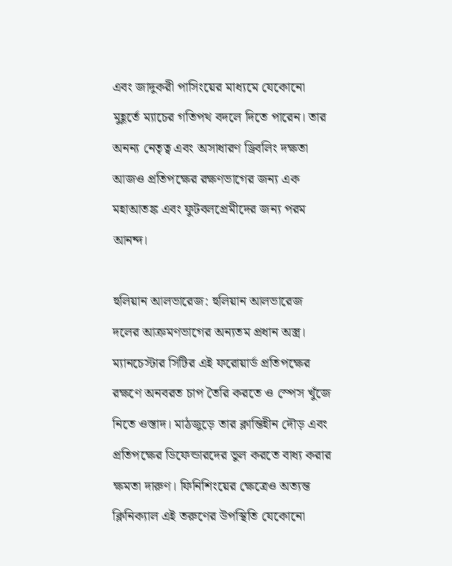এবং জাদুকরী পাসিংয়ের মাধ্যমে যেকোনো মুহূর্তে ম্যাচের গতিপথ বদলে দিতে পারেন। তার অনন্য নেতৃত্ব এবং অসাধারণ ড্রিবলিং দক্ষতা আজও প্রতিপক্ষের রক্ষণভাগের জন্য এক মহাআতঙ্ক এবং ফুটবলপ্রেমীদের জন্য পরম আনন্দ।

হুলিয়ান আলভারেজ: হুলিয়ান আলভারেজ দলের আক্রমণভাগের অন্যতম প্রধান অস্ত্র। ম্যানচেস্টার সিটির এই ফরোয়ার্ড প্রতিপক্ষের রক্ষণে অনবরত চাপ তৈরি করতে ও স্পেস খুঁজে নিতে ওস্তাদ। মাঠজুড়ে তার ক্লান্তিহীন দৌড় এবং প্রতিপক্ষের ডিফেন্ডারদের ভুল করতে বাধ্য করার ক্ষমতা দারুণ। ফিনিশিংয়ের ক্ষেত্রেও অত্যন্ত ক্লিনিক্যাল এই তরুণের উপস্থিতি যেকোনো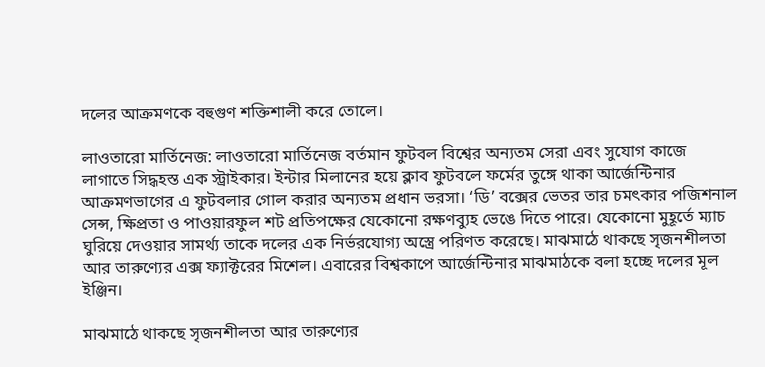দলের আক্রমণকে বহুগুণ শক্তিশালী করে তোলে।

লাওতারো মার্তিনেজ: লাওতারো মার্তিনেজ বর্তমান ফুটবল বিশ্বের অন্যতম সেরা এবং সুযোগ কাজে লাগাতে সিদ্ধহস্ত এক স্ট্রাইকার। ইন্টার মিলানের হয়ে ক্লাব ফুটবলে ফর্মের তুঙ্গে থাকা আর্জেন্টিনার আক্রমণভাগের এ ফুটবলার গোল করার অন্যতম প্রধান ভরসা। ‘ডি’ বক্সের ভেতর তার চমৎকার পজিশনাল সেন্স, ক্ষিপ্রতা ও পাওয়ারফুল শট প্রতিপক্ষের যেকোনো রক্ষণব্যুহ ভেঙে দিতে পারে। যেকোনো মুহূর্তে ম্যাচ ঘুরিয়ে দেওয়ার সামর্থ্য তাকে দলের এক নির্ভরযোগ্য অস্ত্রে পরিণত করেছে। মাঝমাঠে থাকছে সৃজনশীলতা আর তারুণ্যের এক্স ফ্যাক্টরের মিশেল। এবারের বিশ্বকাপে আর্জেন্টিনার মাঝমাঠকে বলা হচ্ছে দলের মূল ইঞ্জিন।

মাঝমাঠে থাকছে সৃজনশীলতা আর তারুণ্যের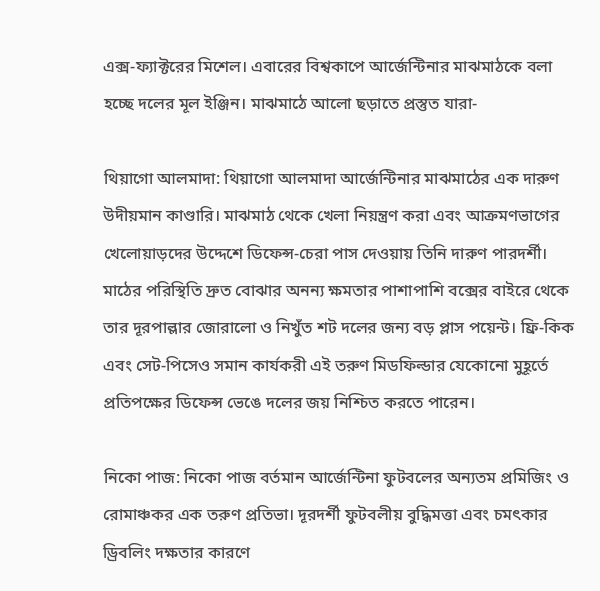এক্স-ফ্যাক্টরের মিশেল। এবারের বিশ্বকাপে আর্জেন্টিনার মাঝমাঠকে বলা হচ্ছে দলের মূল ইঞ্জিন। মাঝমাঠে আলো ছড়াতে প্রস্তুত যারা-

থিয়াগো আলমাদা: থিয়াগো আলমাদা আর্জেন্টিনার মাঝমাঠের এক দারুণ উদীয়মান কাণ্ডারি। মাঝমাঠ থেকে খেলা নিয়ন্ত্রণ করা এবং আক্রমণভাগের খেলোয়াড়দের উদ্দেশে ডিফেন্স-চেরা পাস দেওয়ায় তিনি দারুণ পারদর্শী। মাঠের পরিস্থিতি দ্রুত বোঝার অনন্য ক্ষমতার পাশাপাশি বক্সের বাইরে থেকে তার দূরপাল্লার জোরালো ও নিখুঁত শট দলের জন্য বড় প্লাস পয়েন্ট। ফ্রি-কিক এবং সেট-পিসেও সমান কার্যকরী এই তরুণ মিডফিল্ডার যেকোনো মুহূর্তে প্রতিপক্ষের ডিফেন্স ভেঙে দলের জয় নিশ্চিত করতে পারেন।

নিকো পাজ: নিকো পাজ বর্তমান আর্জেন্টিনা ফুটবলের অন্যতম প্রমিজিং ও রোমাঞ্চকর এক তরুণ প্রতিভা। দূরদর্শী ফুটবলীয় বুদ্ধিমত্তা এবং চমৎকার ড্রিবলিং দক্ষতার কারণে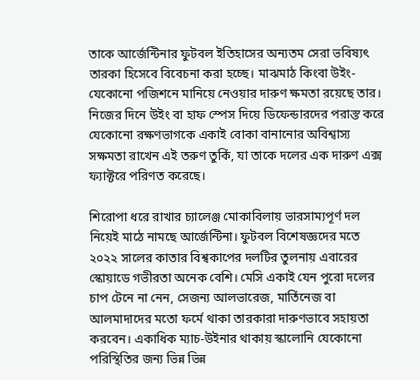তাকে আর্জেন্টিনার ফুটবল ইতিহাসের অন্যতম সেরা ভবিষ্যৎ তারকা হিসেবে বিবেচনা করা হচ্ছে। মাঝমাঠ কিংবা উইং- যেকোনো পজিশনে মানিয়ে নেওয়ার দারুণ ক্ষমতা রয়েছে তার। নিজের দিনে উইং বা হাফ স্পেস দিয়ে ডিফেন্ডারদের পরাস্ত করে যেকোনো রক্ষণভাগকে একাই বোকা বানানোর অবিশ্বাস্য সক্ষমতা রাখেন এই তরুণ তুর্কি, যা তাকে দলের এক দারুণ এক্স ফ্যাক্টরে পরিণত করেছে।

শিরোপা ধরে রাখার চ্যালেঞ্জ মোকাবিলায় ভারসাম্যপূর্ণ দল নিয়েই মাঠে নামছে আর্জেন্টিনা। ফুটবল বিশেষজ্ঞদের মতে ২০২২ সালের কাতার বিশ্বকাপের দলটির তুলনায় এবারের স্কোয়াডে গভীরতা অনেক বেশি। মেসি একাই যেন পুরো দলের চাপ টেনে না নেন, সেজন্য আলভারেজ, মার্তিনেজ বা আলমাদাদের মতো ফর্মে থাকা তারকারা দারুণভাবে সহায়তা করবেন। একাধিক ম্যাচ-উইনার থাকায় স্কালোনি যেকোনো পরিস্থিতির জন্য ভিন্ন ভিন্ন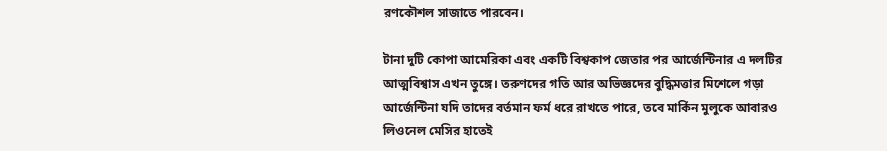রণকৌশল সাজাতে পারবেন।

টানা দুটি কোপা আমেরিকা এবং একটি বিশ্বকাপ জেতার পর আর্জেন্টিনার এ দলটির আত্মবিশ্বাস এখন তুঙ্গে। তরুণদের গতি আর অভিজ্ঞদের বুদ্ধিমত্তার মিশেলে গড়া আর্জেন্টিনা যদি তাদের বর্তমান ফর্ম ধরে রাখতে পারে, তবে মার্কিন মুলুকে আবারও লিওনেল মেসির হাতেই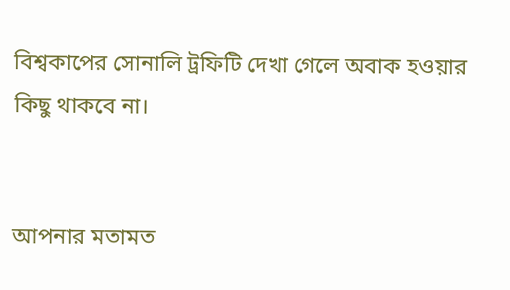বিশ্বকাপের সোনালি ট্রফিটি দেখা গেলে অবাক হওয়ার কিছু থাকবে না।


আপনার মতামত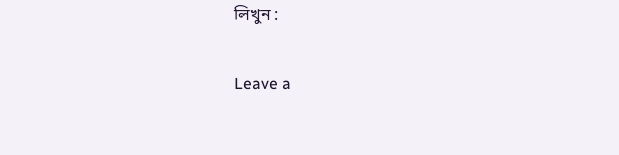লিখুন :

Leave a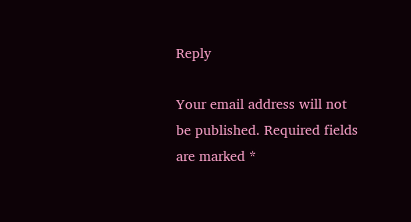Reply

Your email address will not be published. Required fields are marked *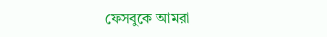ফেসবুকে আমরা